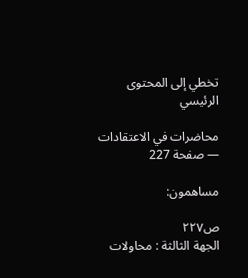تخطي إلى المحتوى الرئيسي

محاضرات في الاعتقادات — صفحة 227

مساهمون:

ص٢٢٧
الجهة الثالثة : محاولات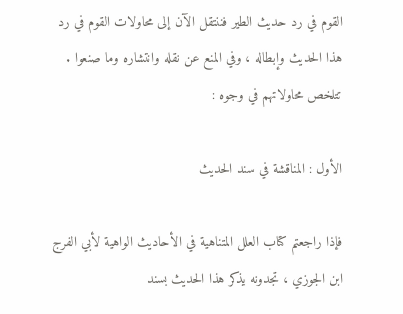القوم في رد حديث الطير فننتقل الآن إلى محاولات القوم في رد هذا الحديث وإبطاله ، وفي المنع عن نقله وانتشاره وما صنعوا . تتلخص محاولاتهم في وجوه :

الأول : المناقشة في سند الحديث

فإذا راجعتم كتاب العلل المتناهية في الأحاديث الواهية لأبي الفرج ابن الجوزي ، تجدونه يذكر هذا الحديث بسند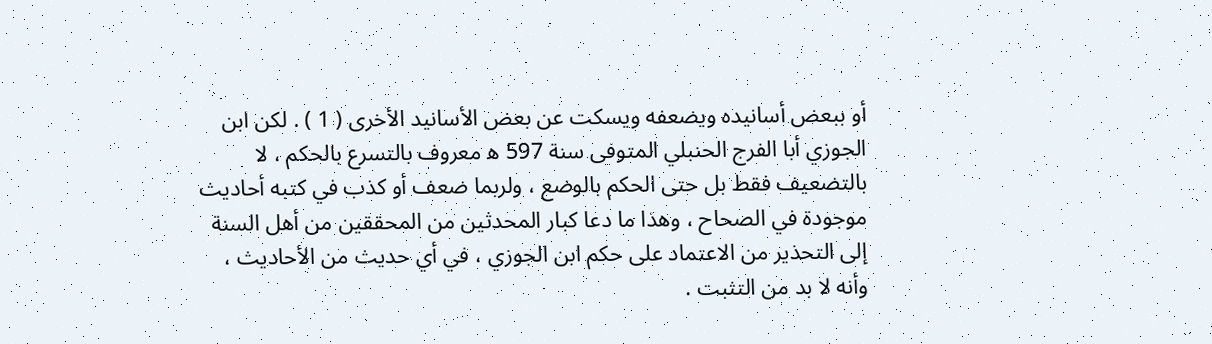أو ببعض أسانيده ويضعفه ويسكت عن بعض الأسانيد الأخرى ( 1 ) . لكن ابن الجوزي أبا الفرج الحنبلي المتوفى سنة 597 ه‍ معروف بالتسرع بالحكم ، لا بالتضعيف فقط بل حتى الحكم بالوضع ، ولربما ضعف أو كذب في كتبه أحاديث موجودة في الصحاح ، وهذا ما دعا كبار المحدثين من المحققين من أهل السنة إلى التحذير من الاعتماد على حكم ابن الجوزي ، في أي حديث من الأحاديث ، وأنه لا بد من التثبت .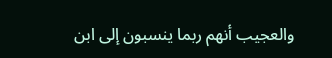والعجيب أنهم ربما ينسبون إلى ابن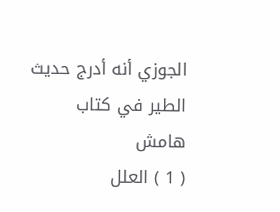الجوزي أنه أدرج حديث الطير في كتاب
هامش
( 1 ) العلل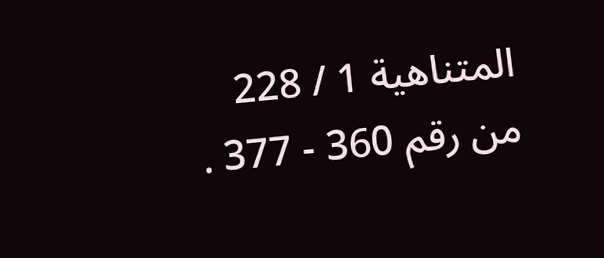المتناهية 1 / 228 من رقم 360 - 377 .